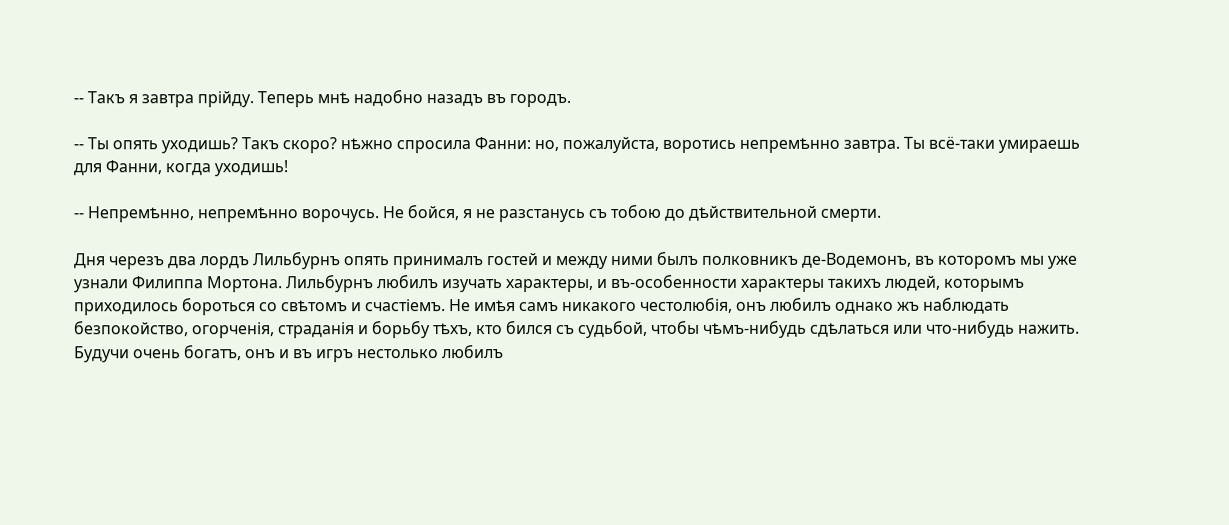-- Такъ я завтра прійду. Теперь мнѣ надобно назадъ въ городъ.

-- Ты опять уходишь? Такъ скоро? нѣжно спросила Фанни: но, пожалуйста, воротись непремѣнно завтра. Ты всё-таки умираешь для Фанни, когда уходишь!

-- Непремѣнно, непремѣнно ворочусь. Не бойся, я не разстанусь съ тобою до дѣйствительной смерти.

Дня черезъ два лордъ Лильбурнъ опять принималъ гостей и между ними былъ полковникъ де-Водемонъ, въ которомъ мы уже узнали Филиппа Мортона. Лильбурнъ любилъ изучать характеры, и въ-особенности характеры такихъ людей, которымъ приходилось бороться со свѣтомъ и счастіемъ. Не имѣя самъ никакого честолюбія, онъ любилъ однако жъ наблюдать безпокойство, огорченія, страданія и борьбу тѣхъ, кто бился съ судьбой, чтобы чѣмъ-нибудь сдѣлаться или что-нибудь нажить. Будучи очень богатъ, онъ и въ игръ нестолько любилъ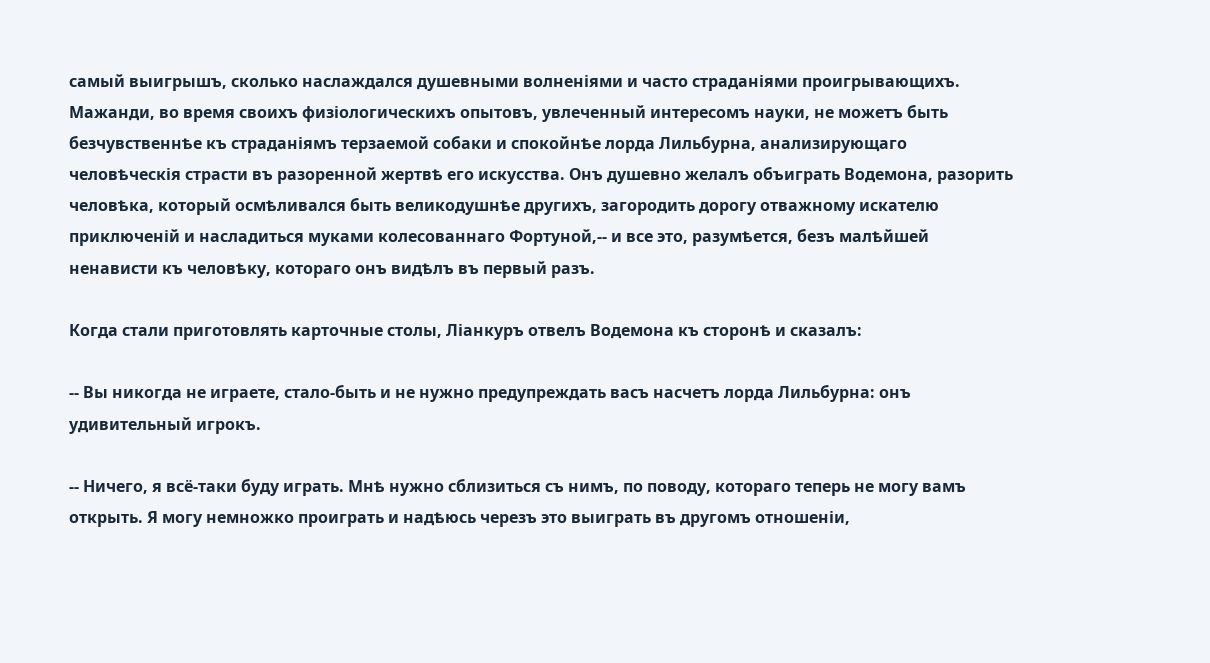самый выигрышъ, сколько наслаждался душевными волненіями и часто страданіями проигрывающихъ. Мажанди, во время своихъ физіологическихъ опытовъ, увлеченный интересомъ науки, не можетъ быть безчувственнѣе къ страданіямъ терзаемой собаки и спокойнѣе лорда Лильбурна, анализирующаго человѣческія страсти въ разоренной жертвѣ его искусства. Онъ душевно желалъ объиграть Водемона, разорить человѣка, который осмѣливался быть великодушнѣе другихъ, загородить дорогу отважному искателю приключеній и насладиться муками колесованнаго Фортуной,-- и все это, разумѣется, безъ малѣйшей ненависти къ человѣку, котораго онъ видѣлъ въ первый разъ.

Когда стали приготовлять карточные столы, Ліанкуръ отвелъ Водемона къ сторонѣ и сказалъ:

-- Вы никогда не играете, стало-быть и не нужно предупреждать васъ насчетъ лорда Лильбурна: онъ удивительный игрокъ.

-- Ничего, я всё-таки буду играть. Мнѣ нужно сблизиться съ нимъ, по поводу, котораго теперь не могу вамъ открыть. Я могу немножко проиграть и надѣюсь черезъ это выиграть въ другомъ отношеніи,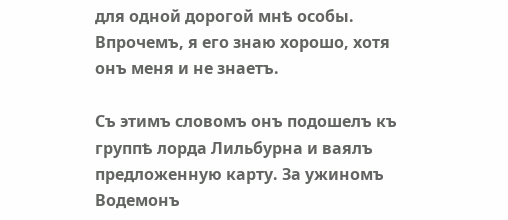для одной дорогой мнѣ особы. Впрочемъ, я его знаю хорошо, хотя онъ меня и не знаетъ.

Съ этимъ словомъ онъ подошелъ къ группѣ лорда Лильбурна и ваялъ предложенную карту. За ужиномъ Водемонъ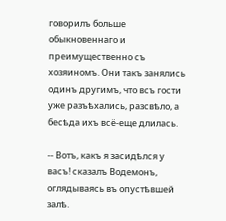говорилъ больше обыкновеннаго и преимущественно съ хозяиномъ. Они такъ занялись одинъ другимъ, что всъ гости уже разъѣхались, разсвѣло, а бесѣда ихъ всё-еще длилась.

-- Вотъ, какъ я засидѣлся у васъ! сказалъ Водемонъ, оглядываясь въ опустѣвшей залѣ.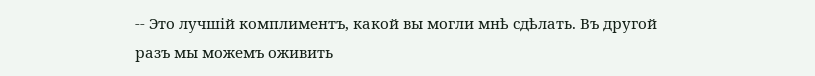-- Это лучшій комплиментъ, какой вы могли мнѣ сдѣлать. Въ другой разъ мы можемъ оживить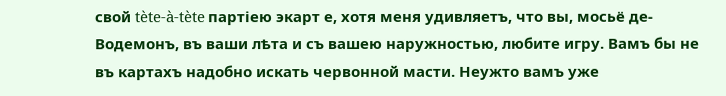свой tète-à-tète партіею экарт е, хотя меня удивляетъ, что вы, мосьё де-Водемонъ, въ ваши лѣта и съ вашею наружностью, любите игру. Вамъ бы не въ картахъ надобно искать червонной масти. Неужто вамъ уже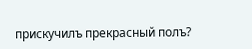прискучилъ прекрасный полъ?